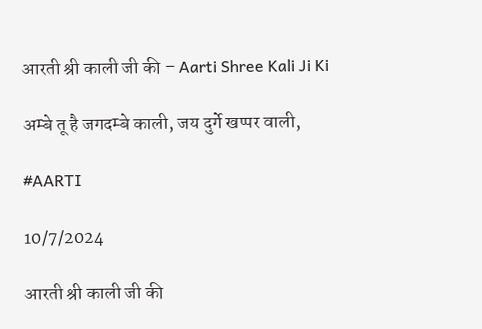आरती श्री काली जी की – Aarti Shree Kali Ji Ki

अम्बे तू है जगदम्बे काली, जय दुर्गे खप्पर वाली,

#AARTI

10/7/2024

आरती श्री काली जी की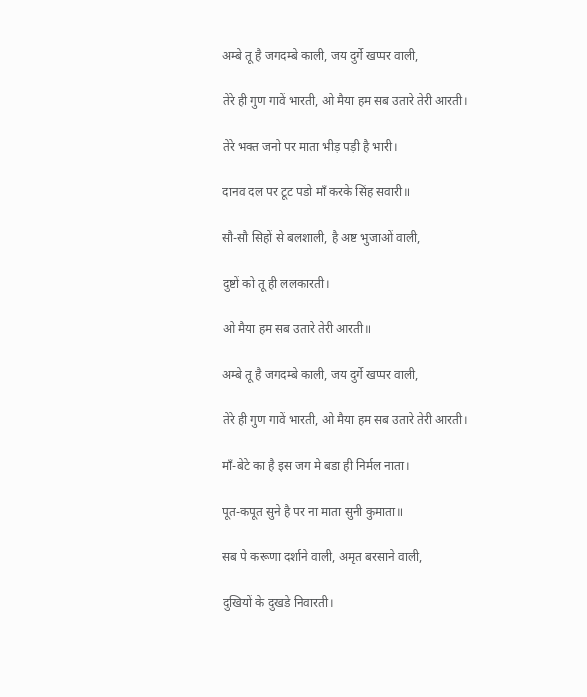अम्बे तू है जगदम्बे काली, जय दुर्गे खप्पर वाली,

तेरे ही गुण गावें भारती, ओ मैया हम सब उतारे तेरी आरती।

तेरे भक्त जनो पर माता भीड़ पड़ी है भारी।

दानव दल पर टूट पडो माँ करके सिंह सवारी॥

सौ-सौ सिहों से बलशाली, है अष्ट भुजाओं वाली,

दुष्टों को तू ही ललकारती।

ओ मैया हम सब उतारे तेरी आरती॥

अम्बे तू है जगदम्बे काली, जय दुर्गे खप्पर वाली,

तेरे ही गुण गावें भारती, ओ मैया हम सब उतारे तेरी आरती।

माँ-बेटे का है इस जग मे बडा ही निर्मल नाता।

पूत-कपूत सुने है पर ना माता सुनी कुमाता॥

सब पे करूणा दर्शाने वाली, अमृत बरसाने वाली,

दुखियों के दुखडे निवारती।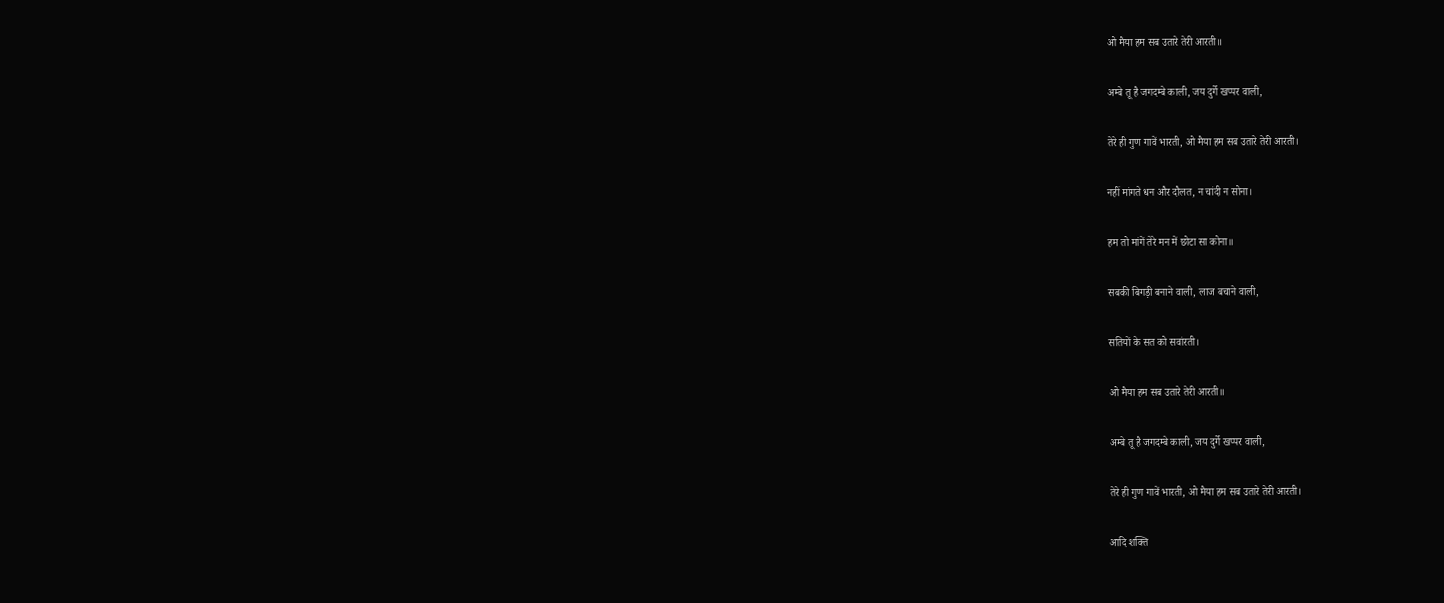ओ मैया हम सब उतारे तेरी आरती॥

अम्बे तू है जगदम्बे काली, जय दुर्गे खप्पर वाली,

तेरे ही गुण गावें भारती, ओ मैया हम सब उतारे तेरी आरती।

नहीं मांगते धन और दौलत, न चांदी न सोना।

हम तो मांगें तेरे मन में छोटा सा कोना॥

सबकी बिगड़ी बनाने वाली, लाज बचाने वाली,

सतियों के सत को सवांरती।

ओ मैया हम सब उतारे तेरी आरती॥

अम्बे तू है जगदम्बे काली, जय दुर्गे खप्पर वाली,

तेरे ही गुण गावें भारती, ओ मैया हम सब उतारे तेरी आरती।

आदि शक्ति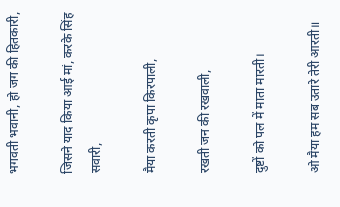भगवती भवानी, हो जग की हितकारी,

जिसने याद किया आई मां, करके सिंह सवारी,

मैया करती कृपा किरपाली,

रखती जन की रखवाली,

दुष्टों को पल में माता मारती।

ओ मैया हम सब उतारे तेरी आरती॥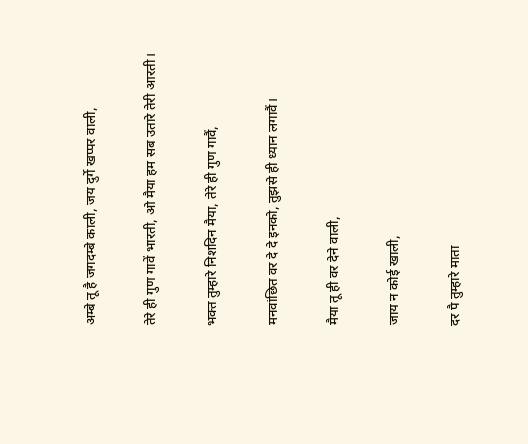अम्बे तू है जगदम्बे काली, जय दुर्गे खप्पर वाली,

तेरे ही गुण गावें भारती, ओ मैया हम सब उतारे तेरी आरती।

भक्त तुम्हारे निशदिन मैया, तेरे ही गुण गावैं,

मनवांछित वर दे दे इनको, तुझसे ही ध्यान लगावैं।

मैया तू ही वर देने वाली,

जाय न कोई खाली,

दर पै तुम्हारे माता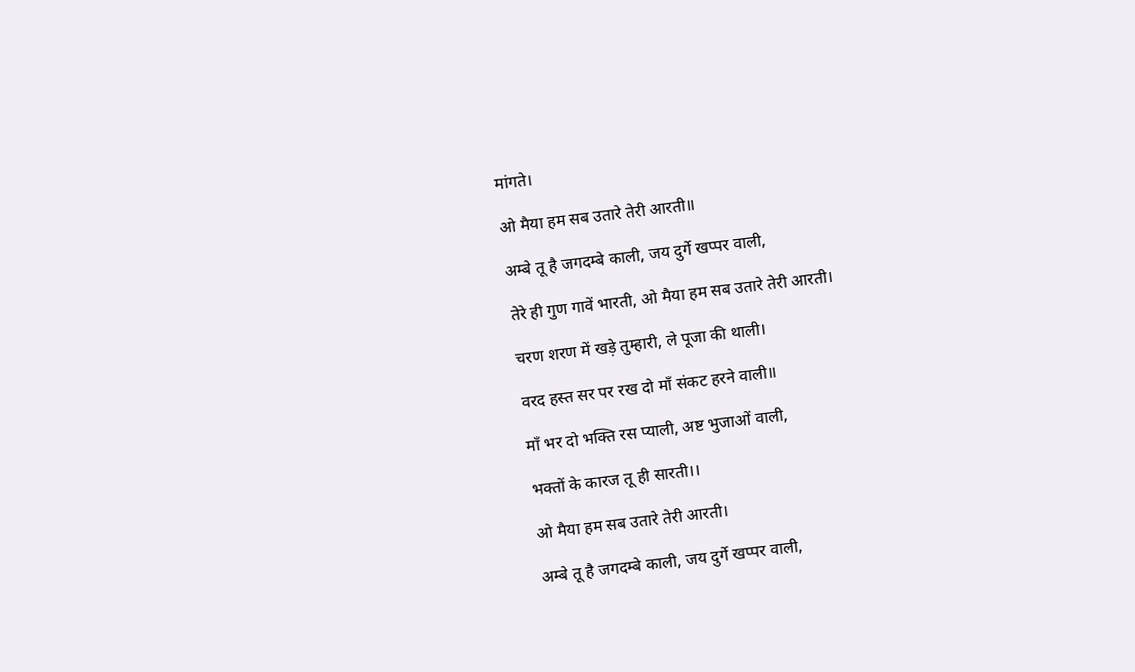मांगते।

ओ मैया हम सब उतारे तेरी आरती॥

अम्बे तू है जगदम्बे काली, जय दुर्गे खप्पर वाली,

तेरे ही गुण गावें भारती, ओ मैया हम सब उतारे तेरी आरती।

चरण शरण में खड़े तुम्हारी, ले पूजा की थाली।

वरद हस्त सर पर रख दो माँ संकट हरने वाली॥

माँ भर दो भक्ति रस प्याली, अष्ट भुजाओं वाली,

भक्तों के कारज तू ही सारती।।

ओ मैया हम सब उतारे तेरी आरती।

अम्बे तू है जगदम्बे काली, जय दुर्गे खप्पर वाली,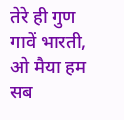तेरे ही गुण गावें भारती, ओ मैया हम सब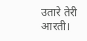उतारे तेरी आरती।